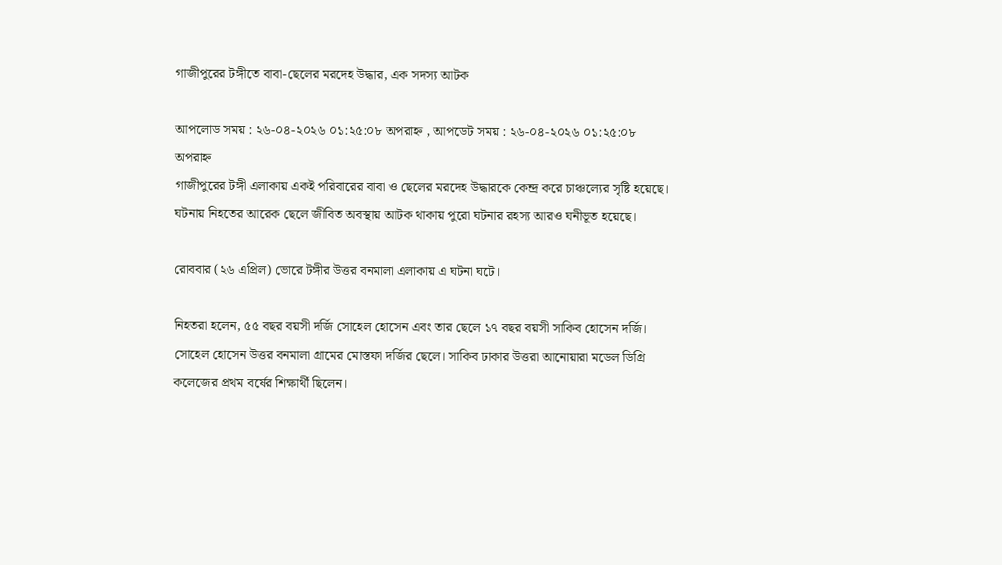গাজীপুরের টঙ্গীতে বাবা-ছেলের মরদেহ উদ্ধার, এক সদস্য আটক

আপলোড সময় : ২৬-০৪-২০২৬ ০১:২৫:০৮ অপরাহ্ন , আপডেট সময় : ২৬-০৪-২০২৬ ০১:২৫:০৮ অপরাহ্ন
গাজীপুরের টঙ্গী এলাকায় একই পরিবারের বাবা ও ছেলের মরদেহ উদ্ধারকে কেন্দ্র করে চাঞ্চল্যের সৃষ্টি হয়েছে। ঘটনায় নিহতের আরেক ছেলে জীবিত অবস্থায় আটক থাকায় পুরো ঘটনার রহস্য আরও ঘনীভূত হয়েছে।

রোববার (২৬ এপ্রিল) ভোরে টঙ্গীর উত্তর বনমালা এলাকায় এ ঘটনা ঘটে।

নিহতরা হলেন, ৫৫ বছর বয়সী দর্জি সোহেল হোসেন এবং তার ছেলে ১৭ বছর বয়সী সাকিব হোসেন দর্জি। সোহেল হোসেন উত্তর বনমালা গ্রামের মোস্তফা দর্জির ছেলে। সাকিব ঢাকার উত্তরা আনোয়ারা মডেল ডিগ্রি কলেজের প্রথম বর্ষের শিক্ষার্থী ছিলেন।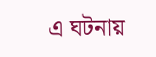এ ঘটনায়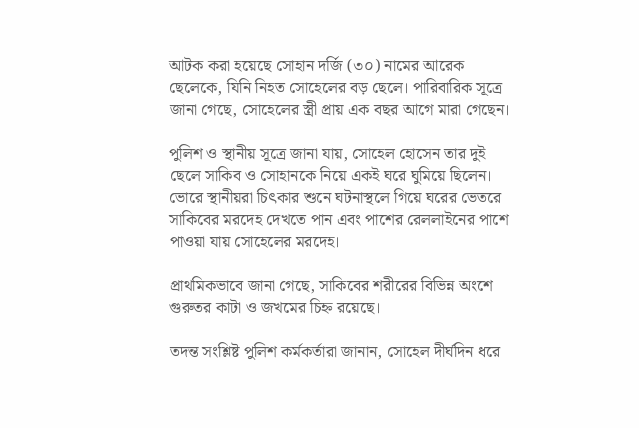আটক করা হয়েছে সোহান দর্জি (৩০) নামের আরেক ছেলেকে, যিনি নিহত সোহেলের বড় ছেলে। পারিবারিক সূত্রে জানা গেছে, সোহেলের স্ত্রী প্রায় এক বছর আগে মারা গেছেন।

পুলিশ ও স্থানীয় সূত্রে জানা যায়, সোহেল হোসেন তার দুই ছেলে সাকিব ও সোহানকে নিয়ে একই ঘরে ঘুমিয়ে ছিলেন। ভোরে স্থানীয়রা চিৎকার শুনে ঘটনাস্থলে গিয়ে ঘরের ভেতরে সাকিবের মরদেহ দেখতে পান এবং পাশের রেললাইনের পাশে পাওয়া যায় সোহেলের মরদেহ।

প্রাথমিকভাবে জানা গেছে, সাকিবের শরীরের বিভিন্ন অংশে গুরুতর কাটা ও জখমের চিহ্ন রয়েছে।

তদন্ত সংশ্লিষ্ট পুলিশ কর্মকর্তারা জানান, সোহেল দীর্ঘদিন ধরে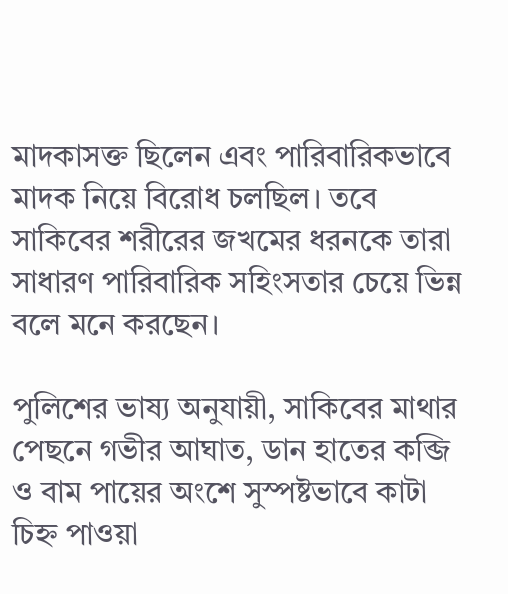মাদকাসক্ত ছিলেন এবং পারিবারিকভাবে মাদক নিয়ে বিরোধ চলছিল। তবে সাকিবের শরীরের জখমের ধরনকে তারা সাধারণ পারিবারিক সহিংসতার চেয়ে ভিন্ন বলে মনে করছেন।

পুলিশের ভাষ্য অনুযায়ী, সাকিবের মাথার পেছনে গভীর আঘাত, ডান হাতের কব্জি ও বাম পায়ের অংশে সুস্পষ্টভাবে কাটা চিহ্ন পাওয়া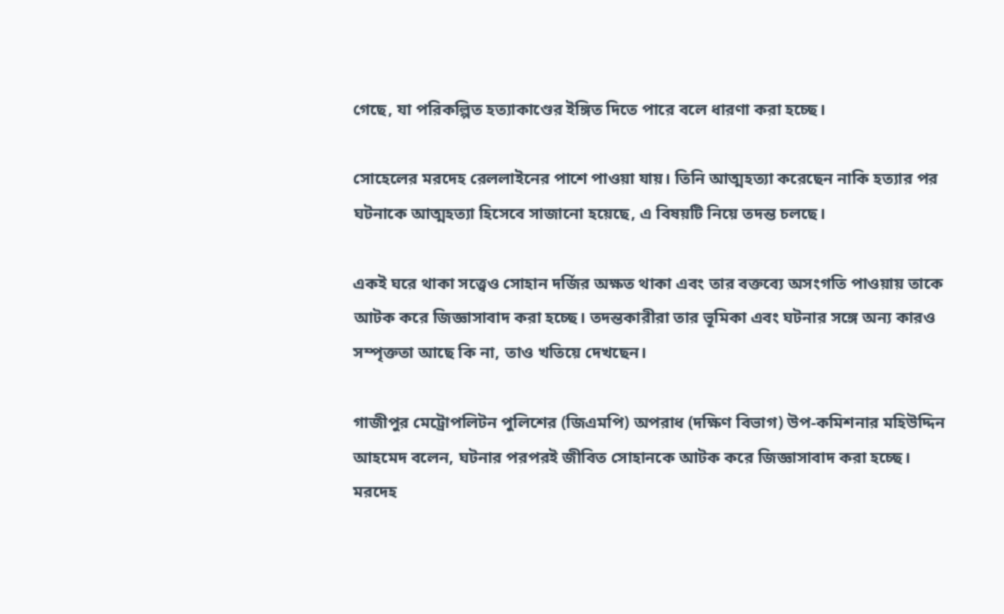গেছে, যা পরিকল্পিত হত্যাকাণ্ডের ইঙ্গিত দিতে পারে বলে ধারণা করা হচ্ছে।

সোহেলের মরদেহ রেললাইনের পাশে পাওয়া যায়। তিনি আত্মহত্যা করেছেন নাকি হত্যার পর ঘটনাকে আত্মহত্যা হিসেবে সাজানো হয়েছে, এ বিষয়টি নিয়ে তদন্ত চলছে।

একই ঘরে থাকা সত্ত্বেও সোহান দর্জির অক্ষত থাকা এবং তার বক্তব্যে অসংগতি পাওয়ায় তাকে আটক করে জিজ্ঞাসাবাদ করা হচ্ছে। তদন্তকারীরা তার ভূমিকা এবং ঘটনার সঙ্গে অন্য কারও সম্পৃক্ততা আছে কি না, তাও খতিয়ে দেখছেন।

গাজীপুর মেট্রোপলিটন পুলিশের (জিএমপি) অপরাধ (দক্ষিণ বিভাগ) উপ-কমিশনার মহিউদ্দিন আহমেদ বলেন, ঘটনার পরপরই জীবিত সোহানকে আটক করে জিজ্ঞাসাবাদ করা হচ্ছে। মরদেহ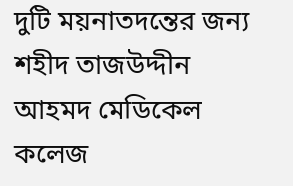দুটি ময়নাতদন্তের জন্য শহীদ তাজউদ্দীন আহমদ মেডিকেল কলেজ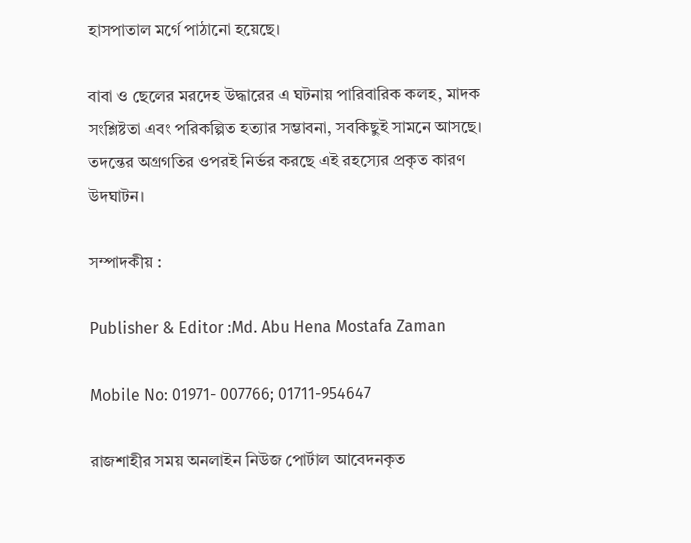হাসপাতাল মর্গে পাঠানো হয়েছে।

বাবা ও ছেলের মরদেহ উদ্ধারের এ ঘটনায় পারিবারিক কলহ, মাদক সংশ্লিষ্টতা এবং পরিকল্পিত হত্যার সম্ভাবনা, সবকিছুই সামনে আসছে। তদন্তের অগ্রগতির ওপরই নির্ভর করছে এই রহস্যের প্রকৃত কারণ উদঘাটন।

সম্পাদকীয় :

Publisher & Editor :Md. Abu Hena Mostafa Zaman

Mobile No: 01971- 007766; 01711-954647

রাজশাহীর সময় অনলাইন নিউজ পোর্টাল আবেদনকৃত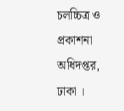চলচ্চিত্র ও প্রকাশনা অধিদপ্তর, ঢাকা ।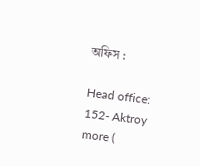অফিস :

Head office: 152- Aktroy more (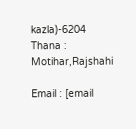kazla)-6204 Thana : Motihar,Rajshahi

Email : [email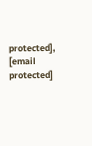protected],                    [email protected]